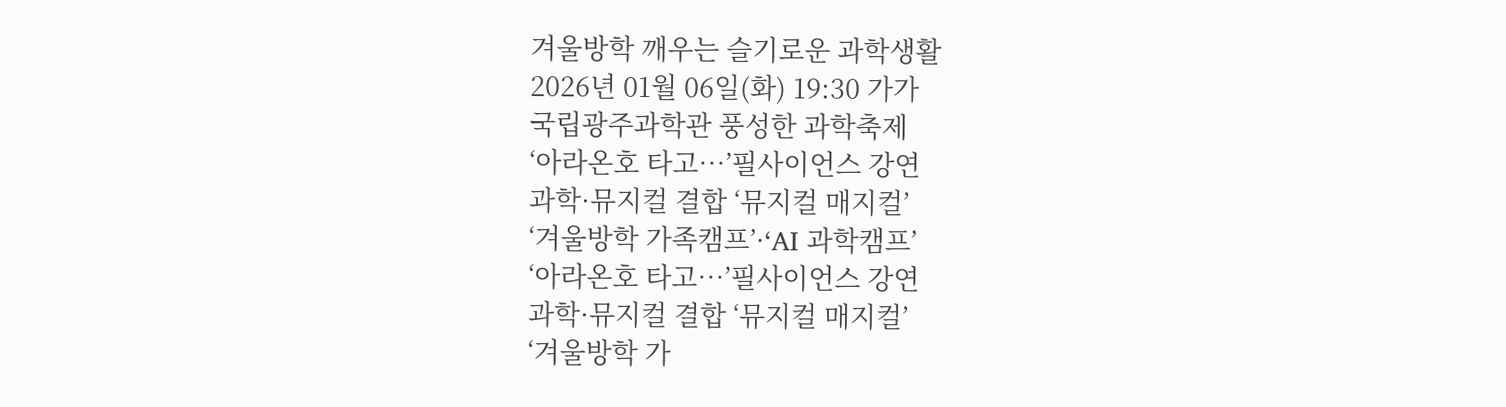겨울방학 깨우는 슬기로운 과학생활
2026년 01월 06일(화) 19:30 가가
국립광주과학관 풍성한 과학축제
‘아라온호 타고…’필사이언스 강연
과학·뮤지컬 결합 ‘뮤지컬 매지컬’
‘겨울방학 가족캠프’·‘AI 과학캠프’
‘아라온호 타고…’필사이언스 강연
과학·뮤지컬 결합 ‘뮤지컬 매지컬’
‘겨울방학 가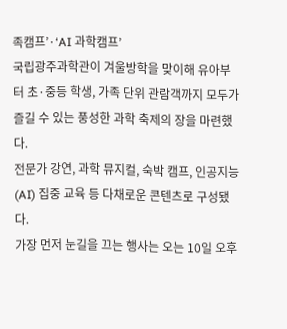족캠프’·‘AI 과학캠프’
국립광주과학관이 겨울방학을 맞이해 유아부터 초·중등 학생, 가족 단위 관람객까지 모두가 즐길 수 있는 풍성한 과학 축제의 장을 마련했다.
전문가 강연, 과학 뮤지컬, 숙박 캠프, 인공지능(AI) 집중 교육 등 다채로운 콘텐츠로 구성됐다.
가장 먼저 눈길을 끄는 행사는 오는 10일 오후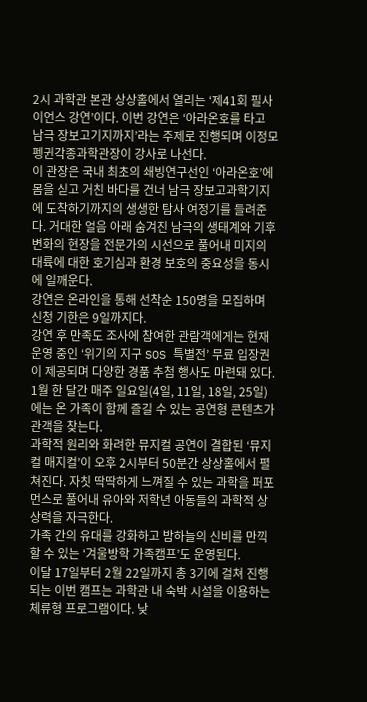2시 과학관 본관 상상홀에서 열리는 ‘제41회 필사이언스 강연’이다. 이번 강연은 ‘아라온호를 타고 남극 장보고기지까지’라는 주제로 진행되며 이정모 펭귄각종과학관장이 강사로 나선다.
이 관장은 국내 최초의 쇄빙연구선인 ‘아라온호’에 몸을 싣고 거친 바다를 건너 남극 장보고과학기지에 도착하기까지의 생생한 탐사 여정기를 들려준다. 거대한 얼음 아래 숨겨진 남극의 생태계와 기후 변화의 현장을 전문가의 시선으로 풀어내 미지의 대륙에 대한 호기심과 환경 보호의 중요성을 동시에 일깨운다.
강연은 온라인을 통해 선착순 150명을 모집하며 신청 기한은 9일까지다.
강연 후 만족도 조사에 참여한 관람객에게는 현재 운영 중인 ‘위기의 지구 SOS 특별전’ 무료 입장권이 제공되며 다양한 경품 추첨 행사도 마련돼 있다.
1월 한 달간 매주 일요일(4일, 11일, 18일, 25일)에는 온 가족이 함께 즐길 수 있는 공연형 콘텐츠가 관객을 찾는다.
과학적 원리와 화려한 뮤지컬 공연이 결합된 ‘뮤지컬 매지컬’이 오후 2시부터 50분간 상상홀에서 펼쳐진다. 자칫 딱딱하게 느껴질 수 있는 과학을 퍼포먼스로 풀어내 유아와 저학년 아동들의 과학적 상상력을 자극한다.
가족 간의 유대를 강화하고 밤하늘의 신비를 만끽할 수 있는 ‘겨울방학 가족캠프’도 운영된다.
이달 17일부터 2월 22일까지 총 3기에 걸쳐 진행되는 이번 캠프는 과학관 내 숙박 시설을 이용하는 체류형 프로그램이다. 낮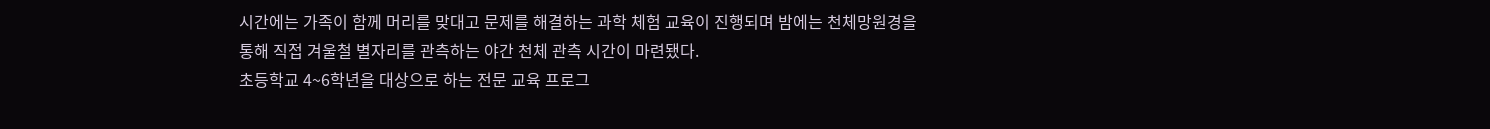시간에는 가족이 함께 머리를 맞대고 문제를 해결하는 과학 체험 교육이 진행되며 밤에는 천체망원경을 통해 직접 겨울철 별자리를 관측하는 야간 천체 관측 시간이 마련됐다.
초등학교 4~6학년을 대상으로 하는 전문 교육 프로그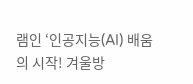램인 ‘인공지능(AI) 배움의 시작! 겨울방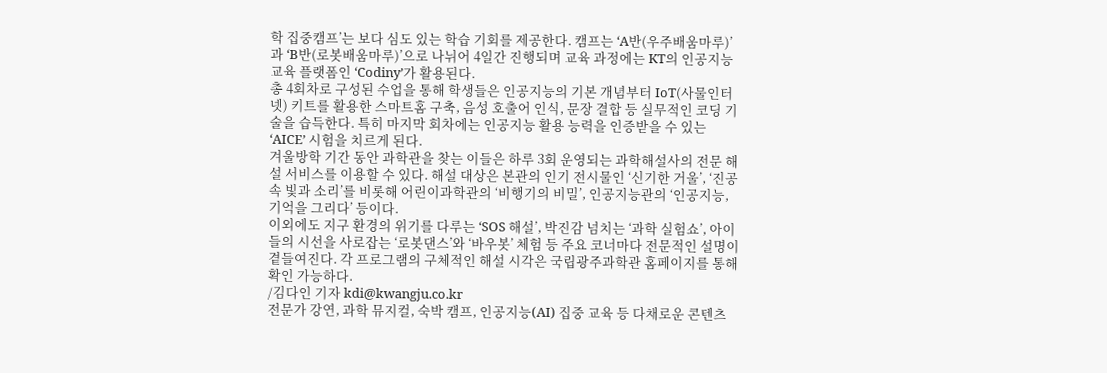학 집중캠프’는 보다 심도 있는 학습 기회를 제공한다. 캠프는 ‘A반(우주배움마루)’과 ‘B반(로봇배움마루)’으로 나뉘어 4일간 진행되며 교육 과정에는 KT의 인공지능 교육 플랫폼인 ‘Codiny’가 활용된다.
총 4회차로 구성된 수업을 통해 학생들은 인공지능의 기본 개념부터 IoT(사물인터넷) 키트를 활용한 스마트홈 구축, 음성 호출어 인식, 문장 결합 등 실무적인 코딩 기술을 습득한다. 특히 마지막 회차에는 인공지능 활용 능력을 인증받을 수 있는 ‘AICE’ 시험을 치르게 된다.
겨울방학 기간 동안 과학관을 찾는 이들은 하루 3회 운영되는 과학해설사의 전문 해설 서비스를 이용할 수 있다. 해설 대상은 본관의 인기 전시물인 ‘신기한 거울’, ‘진공 속 빛과 소리’를 비롯해 어린이과학관의 ‘비행기의 비밀’, 인공지능관의 ‘인공지능, 기억을 그리다’ 등이다.
이외에도 지구 환경의 위기를 다루는 ‘SOS 해설’, 박진감 넘치는 ‘과학 실험쇼’, 아이들의 시선을 사로잡는 ‘로봇댄스’와 ‘바우봇’ 체험 등 주요 코너마다 전문적인 설명이 곁들여진다. 각 프로그램의 구체적인 해설 시각은 국립광주과학관 홈페이지를 통해 확인 가능하다.
/김다인 기자 kdi@kwangju.co.kr
전문가 강연, 과학 뮤지컬, 숙박 캠프, 인공지능(AI) 집중 교육 등 다채로운 콘텐츠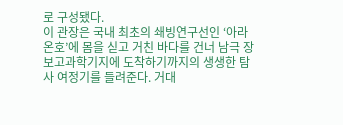로 구성됐다.
이 관장은 국내 최초의 쇄빙연구선인 ‘아라온호’에 몸을 싣고 거친 바다를 건너 남극 장보고과학기지에 도착하기까지의 생생한 탐사 여정기를 들려준다. 거대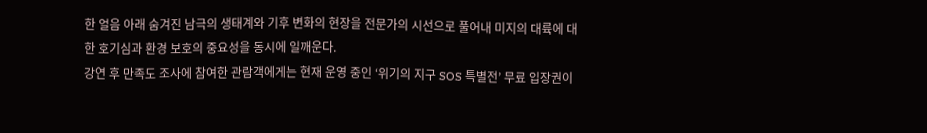한 얼음 아래 숨겨진 남극의 생태계와 기후 변화의 현장을 전문가의 시선으로 풀어내 미지의 대륙에 대한 호기심과 환경 보호의 중요성을 동시에 일깨운다.
강연 후 만족도 조사에 참여한 관람객에게는 현재 운영 중인 ‘위기의 지구 SOS 특별전’ 무료 입장권이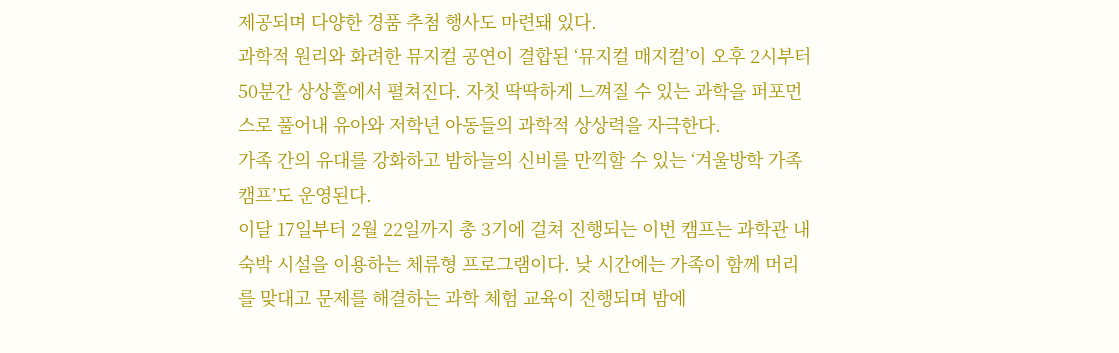제공되며 다양한 경품 추첨 행사도 마련돼 있다.
과학적 원리와 화려한 뮤지컬 공연이 결합된 ‘뮤지컬 매지컬’이 오후 2시부터 50분간 상상홀에서 펼쳐진다. 자칫 딱딱하게 느껴질 수 있는 과학을 퍼포먼스로 풀어내 유아와 저학년 아동들의 과학적 상상력을 자극한다.
가족 간의 유대를 강화하고 밤하늘의 신비를 만끽할 수 있는 ‘겨울방학 가족캠프’도 운영된다.
이달 17일부터 2월 22일까지 총 3기에 걸쳐 진행되는 이번 캠프는 과학관 내 숙박 시설을 이용하는 체류형 프로그램이다. 낮 시간에는 가족이 함께 머리를 맞대고 문제를 해결하는 과학 체험 교육이 진행되며 밤에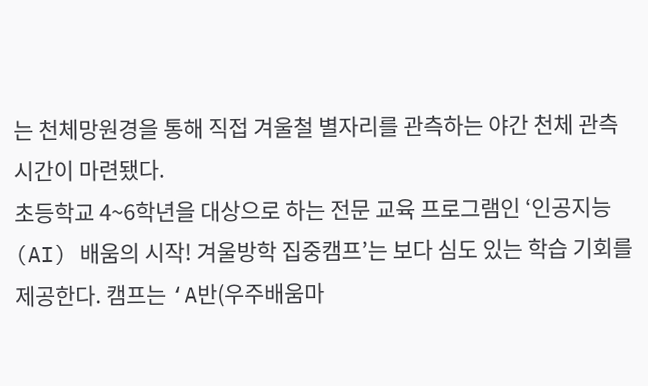는 천체망원경을 통해 직접 겨울철 별자리를 관측하는 야간 천체 관측 시간이 마련됐다.
초등학교 4~6학년을 대상으로 하는 전문 교육 프로그램인 ‘인공지능(AI) 배움의 시작! 겨울방학 집중캠프’는 보다 심도 있는 학습 기회를 제공한다. 캠프는 ‘A반(우주배움마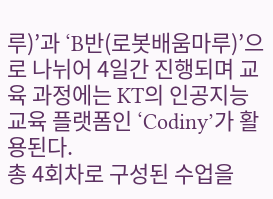루)’과 ‘B반(로봇배움마루)’으로 나뉘어 4일간 진행되며 교육 과정에는 KT의 인공지능 교육 플랫폼인 ‘Codiny’가 활용된다.
총 4회차로 구성된 수업을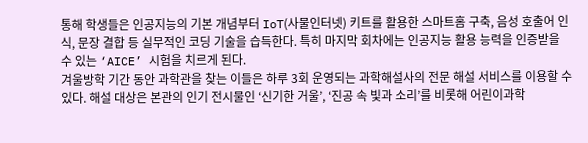통해 학생들은 인공지능의 기본 개념부터 IoT(사물인터넷) 키트를 활용한 스마트홈 구축, 음성 호출어 인식, 문장 결합 등 실무적인 코딩 기술을 습득한다. 특히 마지막 회차에는 인공지능 활용 능력을 인증받을 수 있는 ‘AICE’ 시험을 치르게 된다.
겨울방학 기간 동안 과학관을 찾는 이들은 하루 3회 운영되는 과학해설사의 전문 해설 서비스를 이용할 수 있다. 해설 대상은 본관의 인기 전시물인 ‘신기한 거울’, ‘진공 속 빛과 소리’를 비롯해 어린이과학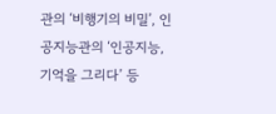관의 ‘비행기의 비밀’, 인공지능관의 ‘인공지능, 기억을 그리다’ 등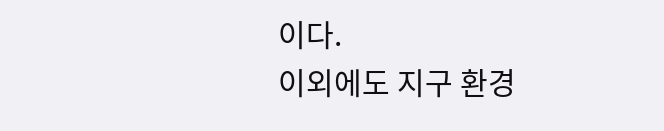이다.
이외에도 지구 환경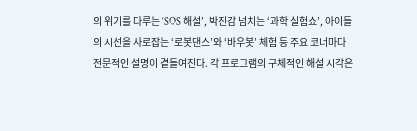의 위기를 다루는 ‘SOS 해설’, 박진감 넘치는 ‘과학 실험쇼’, 아이들의 시선을 사로잡는 ‘로봇댄스’와 ‘바우봇’ 체험 등 주요 코너마다 전문적인 설명이 곁들여진다. 각 프로그램의 구체적인 해설 시각은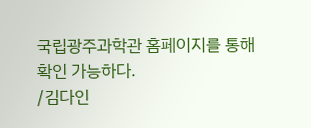국립광주과학관 홈페이지를 통해 확인 가능하다.
/김다인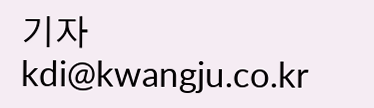기자 kdi@kwangju.co.kr